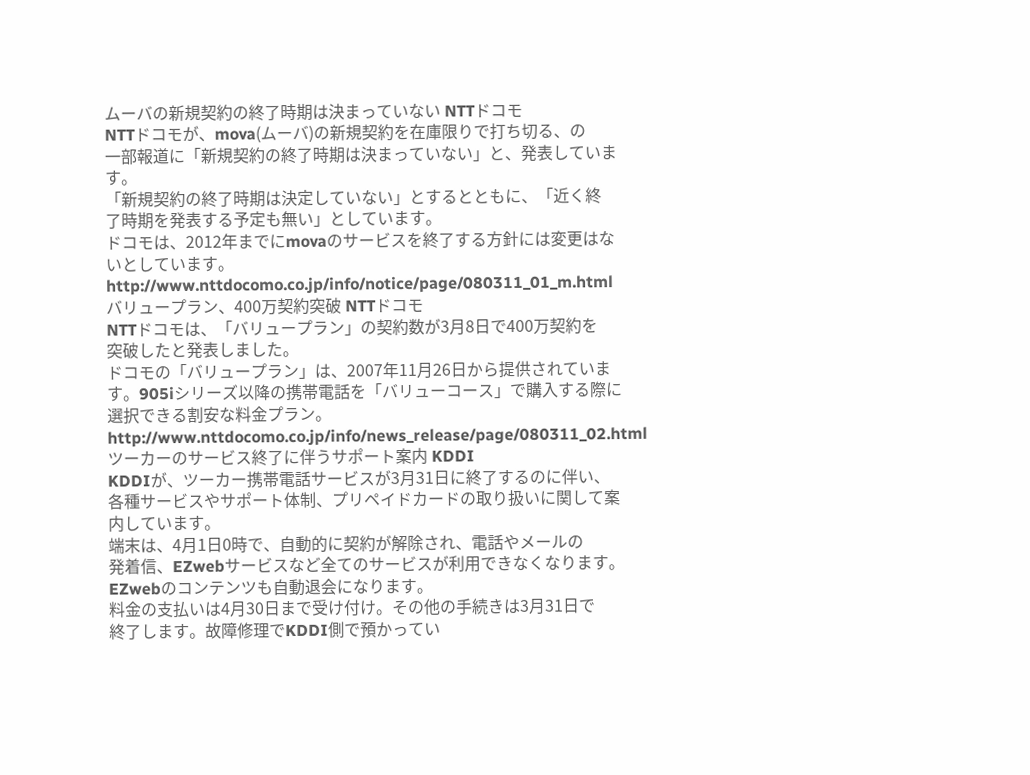ムーバの新規契約の終了時期は決まっていない NTTドコモ
NTTドコモが、mova(ムーバ)の新規契約を在庫限りで打ち切る、の
一部報道に「新規契約の終了時期は決まっていない」と、発表していま
す。
「新規契約の終了時期は決定していない」とするとともに、「近く終
了時期を発表する予定も無い」としています。
ドコモは、2012年までにmovaのサービスを終了する方針には変更はな
いとしています。
http://www.nttdocomo.co.jp/info/notice/page/080311_01_m.html
バリュープラン、400万契約突破 NTTドコモ
NTTドコモは、「バリュープラン」の契約数が3月8日で400万契約を
突破したと発表しました。
ドコモの「バリュープラン」は、2007年11月26日から提供されていま
す。905iシリーズ以降の携帯電話を「バリューコース」で購入する際に
選択できる割安な料金プラン。
http://www.nttdocomo.co.jp/info/news_release/page/080311_02.html
ツーカーのサービス終了に伴うサポート案内 KDDI
KDDIが、ツーカー携帯電話サービスが3月31日に終了するのに伴い、
各種サービスやサポート体制、プリペイドカードの取り扱いに関して案
内しています。
端末は、4月1日0時で、自動的に契約が解除され、電話やメールの
発着信、EZwebサービスなど全てのサービスが利用できなくなります。
EZwebのコンテンツも自動退会になります。
料金の支払いは4月30日まで受け付け。その他の手続きは3月31日で
終了します。故障修理でKDDI側で預かってい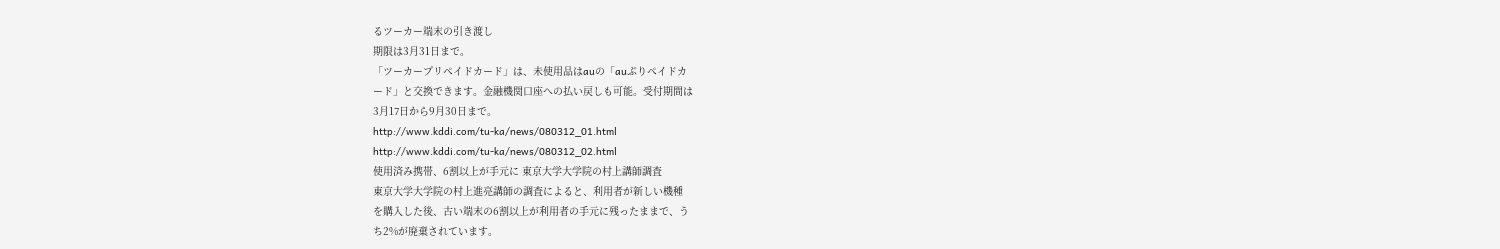るツーカー端末の引き渡し
期限は3月31日まで。
「ツーカープリペイドカード」は、未使用品はauの「auぷりペイドカ
ード」と交換できます。金融機関口座への払い戻しも可能。受付期間は
3月17日から9月30日まで。
http://www.kddi.com/tu-ka/news/080312_01.html
http://www.kddi.com/tu-ka/news/080312_02.html
使用済み携帯、6割以上が手元に 東京大学大学院の村上講師調査
東京大学大学院の村上進亮講師の調査によると、利用者が新しい機種
を購入した後、古い端末の6割以上が利用者の手元に残ったままで、う
ち2%が廃棄されています。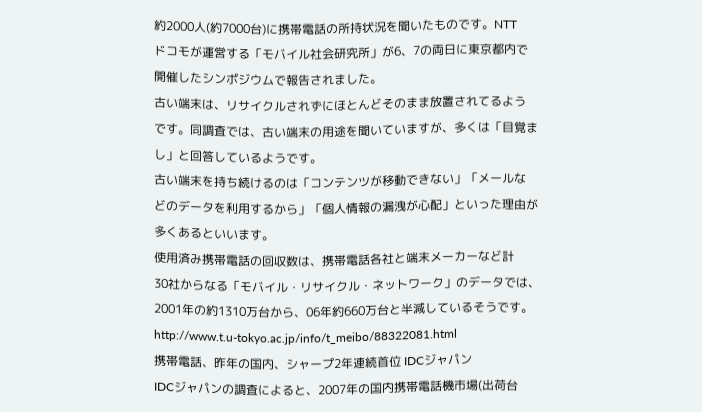約2000人(約7000台)に携帯電話の所持状況を聞いたものです。NTT
ドコモが運営する「モバイル社会研究所」が6、7の両日に東京都内で
開催したシンポジウムで報告されました。
古い端末は、リサイクルされずにほとんどそのまま放置されてるよう
です。同調査では、古い端末の用途を聞いていますが、多くは「目覚ま
し」と回答しているようです。
古い端末を持ち続けるのは「コンテンツが移動できない」「メールな
どのデータを利用するから」「個人情報の漏洩が心配」といった理由が
多くあるといいます。
使用済み携帯電話の回収数は、携帯電話各社と端末メーカーなど計
30社からなる「モバイル・リサイクル・ネットワーク」のデータでは、
2001年の約1310万台から、06年約660万台と半減しているそうです。
http://www.t.u-tokyo.ac.jp/info/t_meibo/88322081.html
携帯電話、昨年の国内、シャープ2年連続首位 IDCジャパン
IDCジャパンの調査によると、2007年の国内携帯電話機市場(出荷台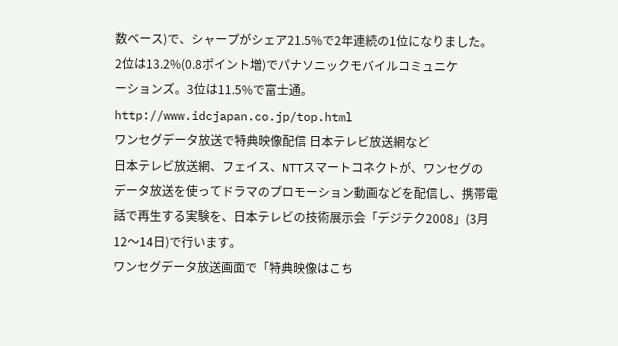数ベース)で、シャープがシェア21.5%で2年連続の1位になりました。
2位は13.2%(0.8ポイント増)でパナソニックモバイルコミュニケ
ーションズ。3位は11.5%で富士通。
http://www.idcjapan.co.jp/top.html
ワンセグデータ放送で特典映像配信 日本テレビ放送網など
日本テレビ放送網、フェイス、NTTスマートコネクトが、ワンセグの
データ放送を使ってドラマのプロモーション動画などを配信し、携帯電
話で再生する実験を、日本テレビの技術展示会「デジテク2008」(3月
12〜14日)で行います。
ワンセグデータ放送画面で「特典映像はこち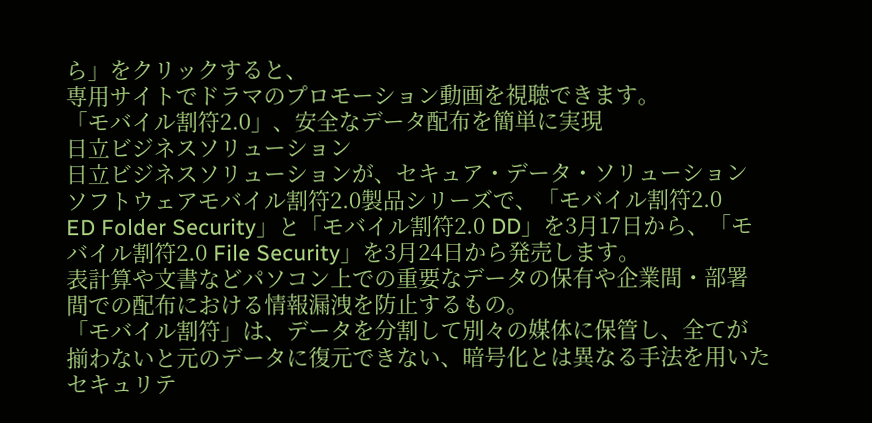ら」をクリックすると、
専用サイトでドラマのプロモーション動画を視聴できます。
「モバイル割符2.0」、安全なデータ配布を簡単に実現
日立ビジネスソリューション
日立ビジネスソリューションが、セキュア・データ・ソリューション
ソフトウェアモバイル割符2.0製品シリーズで、「モバイル割符2.0
ED Folder Security」と「モバイル割符2.0 DD」を3月17日から、「モ
バイル割符2.0 File Security」を3月24日から発売します。
表計算や文書などパソコン上での重要なデータの保有や企業間・部署
間での配布における情報漏洩を防止するもの。
「モバイル割符」は、データを分割して別々の媒体に保管し、全てが
揃わないと元のデータに復元できない、暗号化とは異なる手法を用いた
セキュリテ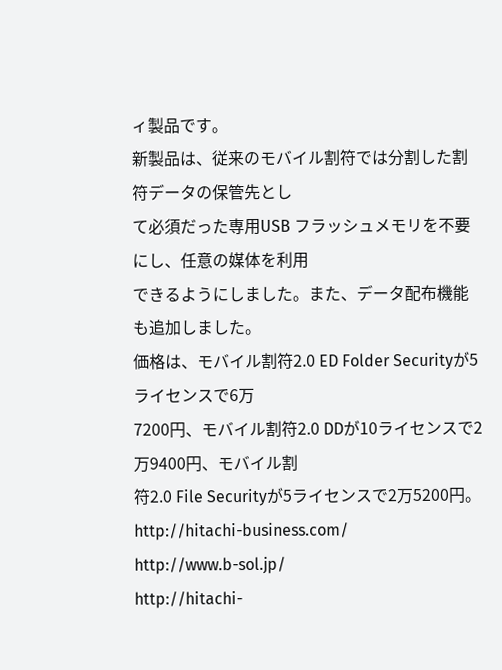ィ製品です。
新製品は、従来のモバイル割符では分割した割符データの保管先とし
て必須だった専用USB フラッシュメモリを不要にし、任意の媒体を利用
できるようにしました。また、データ配布機能も追加しました。
価格は、モバイル割符2.0 ED Folder Securityが5ライセンスで6万
7200円、モバイル割符2.0 DDが10ライセンスで2万9400円、モバイル割
符2.0 File Securityが5ライセンスで2万5200円。
http://hitachi-business.com/
http://www.b-sol.jp/
http://hitachi-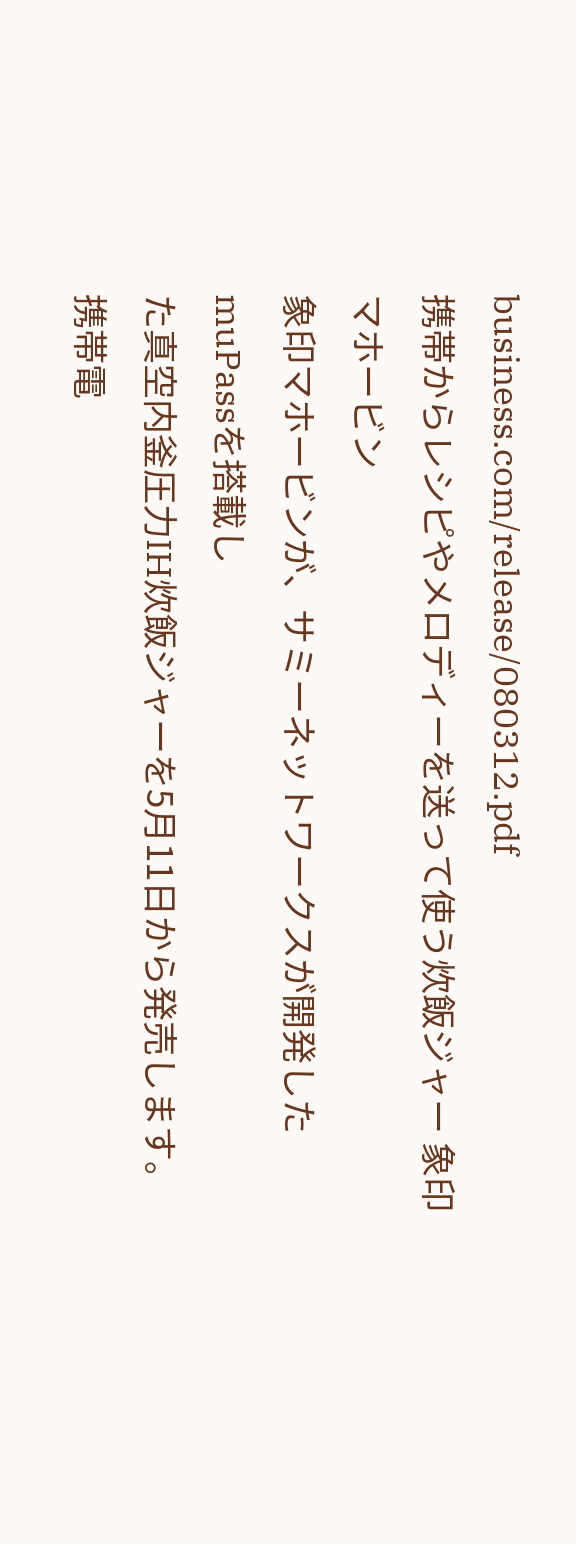business.com/release/080312.pdf
携帯からレシピやメロディーを送って使う炊飯ジャー 象印マホービン
象印マホービンが、サミーネットワークスが開発したmuPassを搭載し
た真空内釜圧力IH炊飯ジャーを5月11日から発売します。
携帯電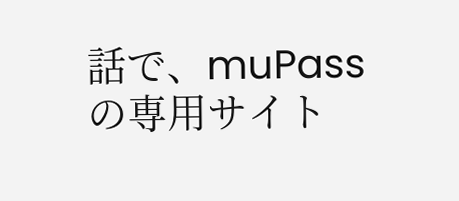話で、muPassの専用サイト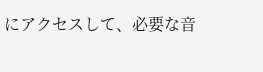にアクセスして、必要な音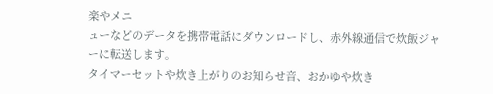楽やメニ
ューなどのデータを携帯電話にダウンロードし、赤外線通信で炊飯ジャ
ーに転送します。
タイマーセットや炊き上がりのお知らせ音、おかゆや炊き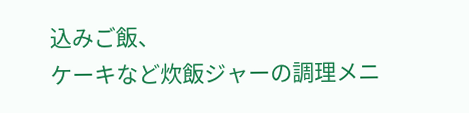込みご飯、
ケーキなど炊飯ジャーの調理メニ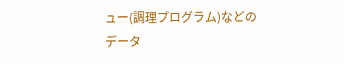ュー(調理プログラム)などのデータ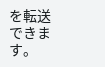を転送できます。